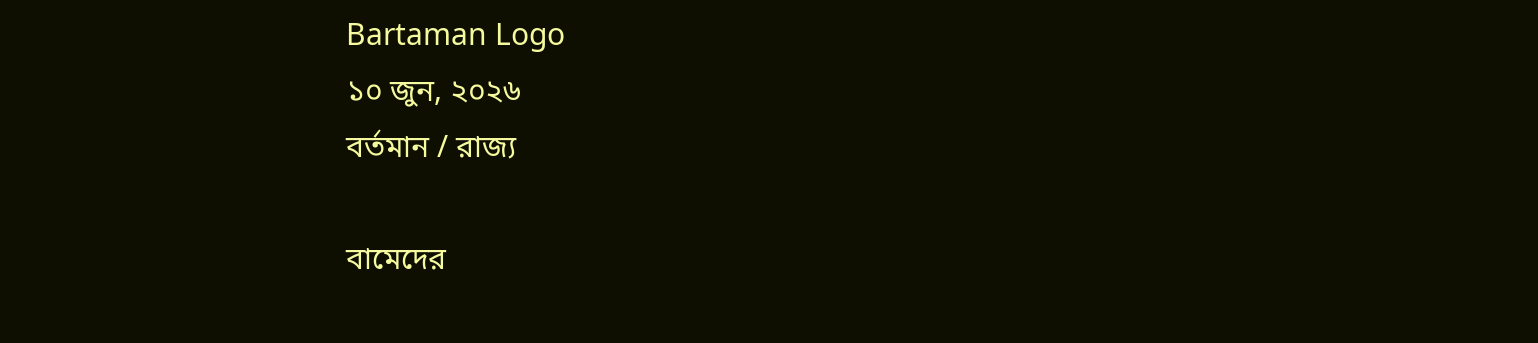Bartaman Logo
১০ জুন, ২০২৬
বর্তমান / রাজ্য

বামেদের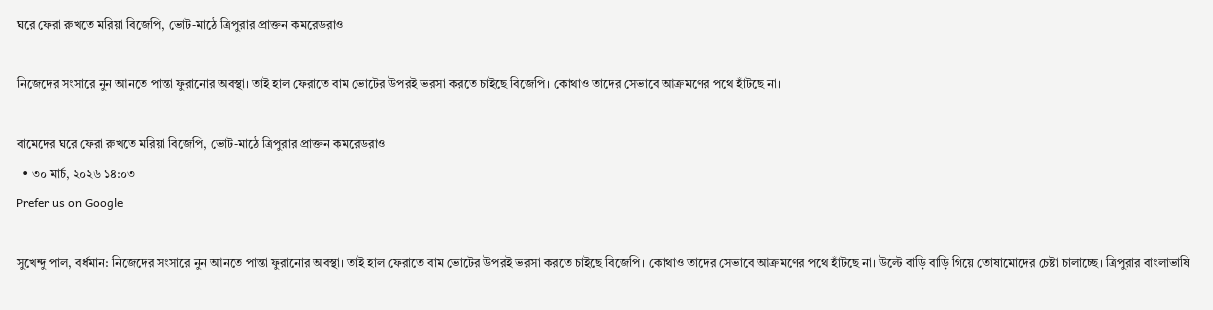ঘরে ফেরা রুখতে মরিয়া বিজেপি, ভোট-মাঠে ত্রিপুরার প্রাক্তন কমরেডরাও

নিজেদের সংসারে নুন আনতে পান্তা ফুরানোর অবস্থা। তাই হাল ফেরাতে বাম ভোটের উপরই ভরসা করতে চাইছে বিজেপি। কোথাও তাদের সেভাবে আক্রমণের পথে হাঁটছে না।

বামেদের ঘরে ফেরা রুখতে মরিয়া বিজেপি, ভোট-মাঠে ত্রিপুরার প্রাক্তন কমরেডরাও
  • ৩০ মার্চ, ২০২৬ ১৪:০৩
Prefer us on Google

সুখেন্দু পাল, বর্ধমান: নিজেদের সংসারে নুন আনতে পান্তা ফুরানোর অবস্থা। তাই হাল ফেরাতে বাম ভোটের উপরই ভরসা করতে চাইছে বিজেপি। কোথাও তাদের সেভাবে আক্রমণের পথে হাঁটছে না। উল্টে বাড়ি বাড়ি গিয়ে তোষামোদের চেষ্টা চালাচ্ছে। ত্রিপুরার বাংলাভাষি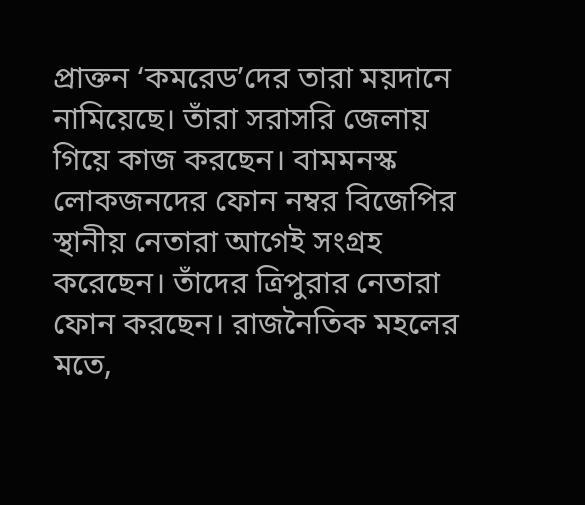প্রাক্তন ‘কমরেড’দের তারা ময়দানে নামিয়েছে। তাঁরা সরাসরি জেলায় গিয়ে কাজ করছেন। বামমনস্ক লোকজনদের ফোন নম্বর বিজেপির স্থানীয় নেতারা আগেই সংগ্রহ করেছেন। তাঁদের ত্রিপুরার নেতারা ফোন করছেন। রাজনৈতিক মহলের মতে,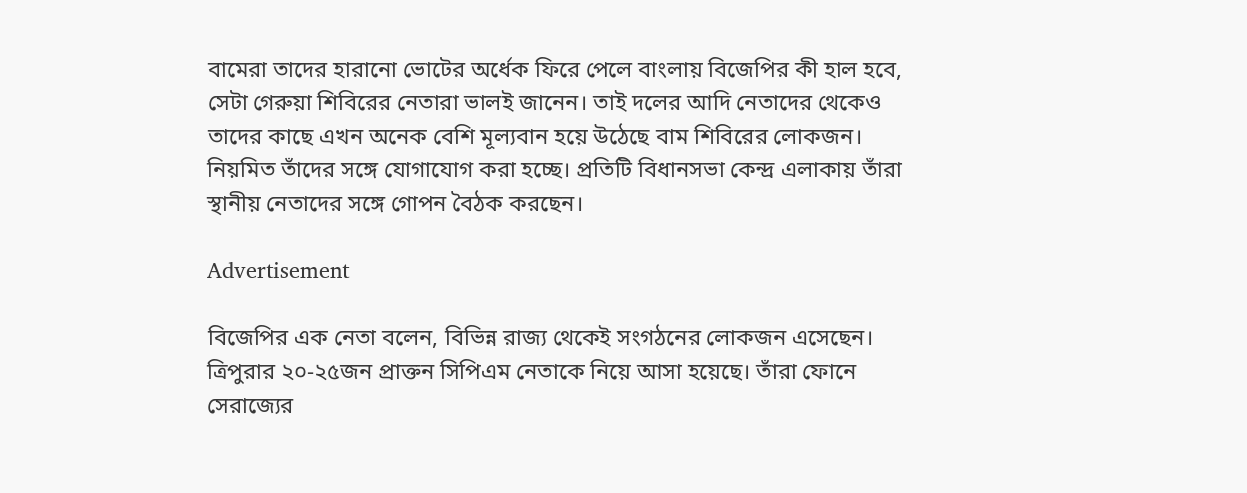বামেরা তাদের হারানো ভোটের অর্ধেক ফিরে পেলে বাংলায় বিজেপির কী হাল হবে, সেটা গেরুয়া শিবিরের নেতারা ভালই জানেন। তাই দলের আদি নেতাদের থেকেও তাদের কাছে এখন অনেক বেশি মূল্যবান হয়ে উঠেছে বাম শিবিরের লোকজন। নিয়মিত তাঁদের সঙ্গে যোগাযোগ করা হচ্ছে। প্রতিটি বিধানসভা কেন্দ্র এলাকায় তাঁরা স্থানীয় নেতাদের সঙ্গে গোপন বৈঠক করছেন।

Advertisement

বিজেপির এক নেতা বলেন, বিভিন্ন রাজ্য থেকেই সংগঠনের লোকজন এসেছেন। ত্রিপুরার ২০-২৫জন প্রাক্তন সিপিএম নেতাকে নিয়ে আসা হয়েছে। তাঁরা ফোনে সেরাজ্যের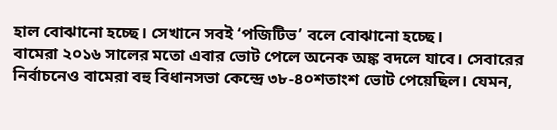হাল বোঝানো হচ্ছে। সেখানে সবই ‘পজিটিভ’ বলে বোঝানো হচ্ছে।
বামেরা ২০১৬ সালের মতো এবার ভোট পেলে অনেক অঙ্ক বদলে যাবে। সেবারের নির্বাচনেও বামেরা বহু বিধানসভা কেন্দ্রে ৩৮-৪০শতাংশ ভোট পেয়েছিল। যেমন,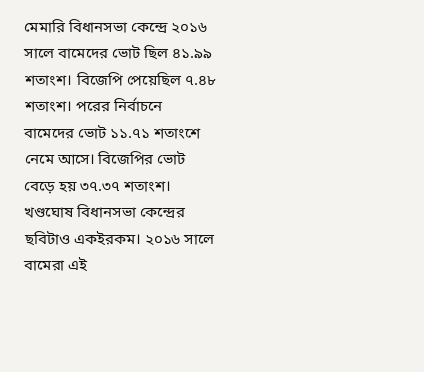মেমারি বিধানসভা কেন্দ্রে ২০১৬ সালে বামেদের ভোট ছিল ৪১.৯৯ শতাংশ। বিজেপি পেয়েছিল ৭.৪৮ শতাংশ। পরের নির্বাচনে বামেদের ভোট ১১.৭১ শতাংশে নেমে আসে। বিজেপির ভোট বেড়ে হয় ৩৭.৩৭ শতাংশ। খণ্ডঘোষ বিধানসভা কেন্দ্রের ছবিটাও একইরকম। ২০১৬ সালে বামেরা এই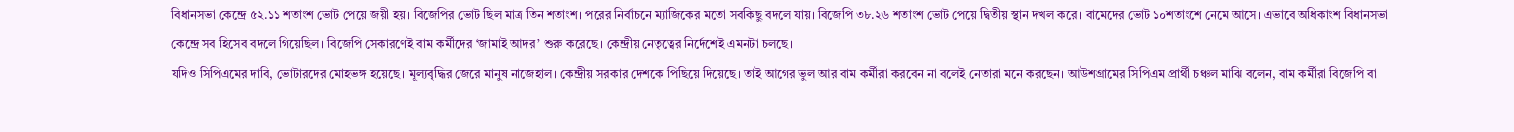বিধানসভা কেন্দ্রে ৫২.১১ শতাংশ ভোট পেয়ে জয়ী হয়। বিজেপির ভোট ছিল মাত্র তিন শতাংশ। পরের নির্বাচনে ম্যাজিকের মতো সবকিছু বদলে যায়। বিজেপি ৩৮.২৬ শতাংশ ভোট পেয়ে দ্বিতীয় স্থান দখল করে। বামেদের ভোট ১০শতাংশে নেমে আসে। এভাবে অধিকাংশ বিধানসভা কেন্দ্রে সব হিসেব বদলে গিয়েছিল। বিজেপি সেকারণেই বাম কর্মীদের ‘জামাই আদর’ শুরু করেছে। কেন্দ্রীয় নেতৃত্বের নির্দেশেই এমনটা চলছে।
যদিও সিপিএমের দাবি, ভোটারদের মোহভঙ্গ হয়েছে। মূল্যবৃদ্ধির জেরে মানুষ নাজেহাল। কেন্দ্রীয় সরকার দেশকে পিছিয়ে দিয়েছে। তাই আগের ভুল আর বাম কর্মীরা করবেন না বলেই নেতারা মনে করছেন। আউশগ্রামের সিপিএম প্রার্থী চঞ্চল মাঝি বলেন, বাম কর্মীরা বিজেপি বা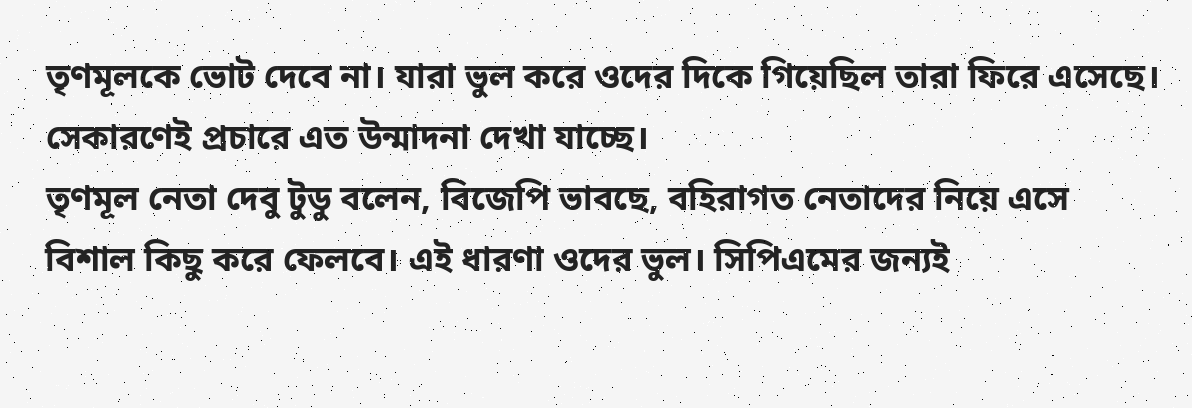তৃণমূলকে ভোট দেবে না। যারা ভুল করে ওদের দিকে গিয়েছিল তারা ফিরে এসেছে। সেকারণেই প্রচারে এত উন্মাদনা দেখা যাচ্ছে।
তৃণমূল নেতা দেবু টুডু বলেন, বিজেপি ভাবছে, বহিরাগত নেতাদের নিয়ে এসে বিশাল কিছু করে ফেলবে। এই ধারণা ওদের ভুল। সিপিএমের জন্যই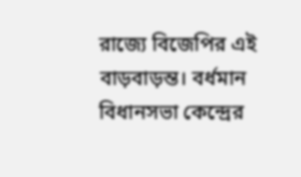রাজ্যে বিজেপির এই বাড়বাড়ন্ত। বর্ধমান বিধানসভা কেন্দ্রের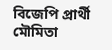বিজেপি প্রার্থী মৌমিতা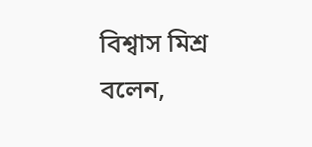বিশ্বাস মিশ্র বলেন,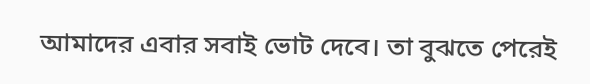আমাদের এবার সবাই ভোট দেবে। তা বুঝতে পেরেই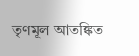তৃণমূল আতঙ্কিত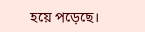হয়ে পড়েছে।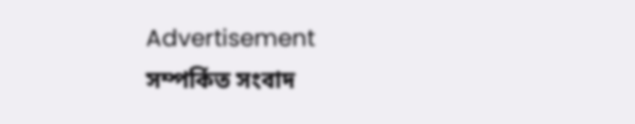Advertisement
সম্পর্কিত সংবাদ